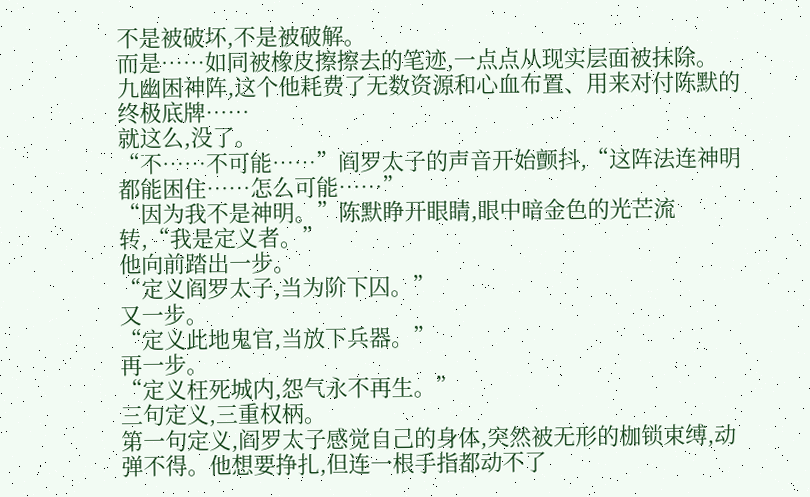不是被破坏,不是被破解。
而是……如同被橡皮擦擦去的笔迹,一点点从现实层面被抹除。
九幽困神阵,这个他耗费了无数资源和心血布置、用来对付陈默的终极底牌……
就这么,没了。
“不……不可能……”阎罗太子的声音开始颤抖,“这阵法连神明都能困住……怎么可能……”
“因为我不是神明。”陈默睁开眼睛,眼中暗金色的光芒流转,“我是定义者。”
他向前踏出一步。
“定义阎罗太子,当为阶下囚。”
又一步。
“定义此地鬼官,当放下兵器。”
再一步。
“定义枉死城内,怨气永不再生。”
三句定义,三重权柄。
第一句定义,阎罗太子感觉自己的身体,突然被无形的枷锁束缚,动弹不得。他想要挣扎,但连一根手指都动不了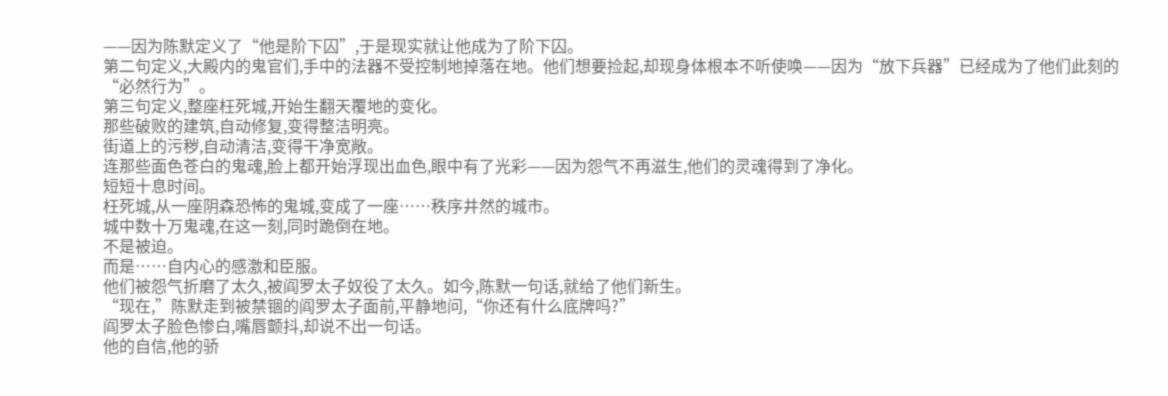——因为陈默定义了“他是阶下囚”,于是现实就让他成为了阶下囚。
第二句定义,大殿内的鬼官们,手中的法器不受控制地掉落在地。他们想要捡起,却现身体根本不听使唤——因为“放下兵器”已经成为了他们此刻的“必然行为”。
第三句定义,整座枉死城,开始生翻天覆地的变化。
那些破败的建筑,自动修复,变得整洁明亮。
街道上的污秽,自动清洁,变得干净宽敞。
连那些面色苍白的鬼魂,脸上都开始浮现出血色,眼中有了光彩——因为怨气不再滋生,他们的灵魂得到了净化。
短短十息时间。
枉死城,从一座阴森恐怖的鬼城,变成了一座……秩序井然的城市。
城中数十万鬼魂,在这一刻,同时跪倒在地。
不是被迫。
而是……自内心的感激和臣服。
他们被怨气折磨了太久,被阎罗太子奴役了太久。如今,陈默一句话,就给了他们新生。
“现在,”陈默走到被禁锢的阎罗太子面前,平静地问,“你还有什么底牌吗?”
阎罗太子脸色惨白,嘴唇颤抖,却说不出一句话。
他的自信,他的骄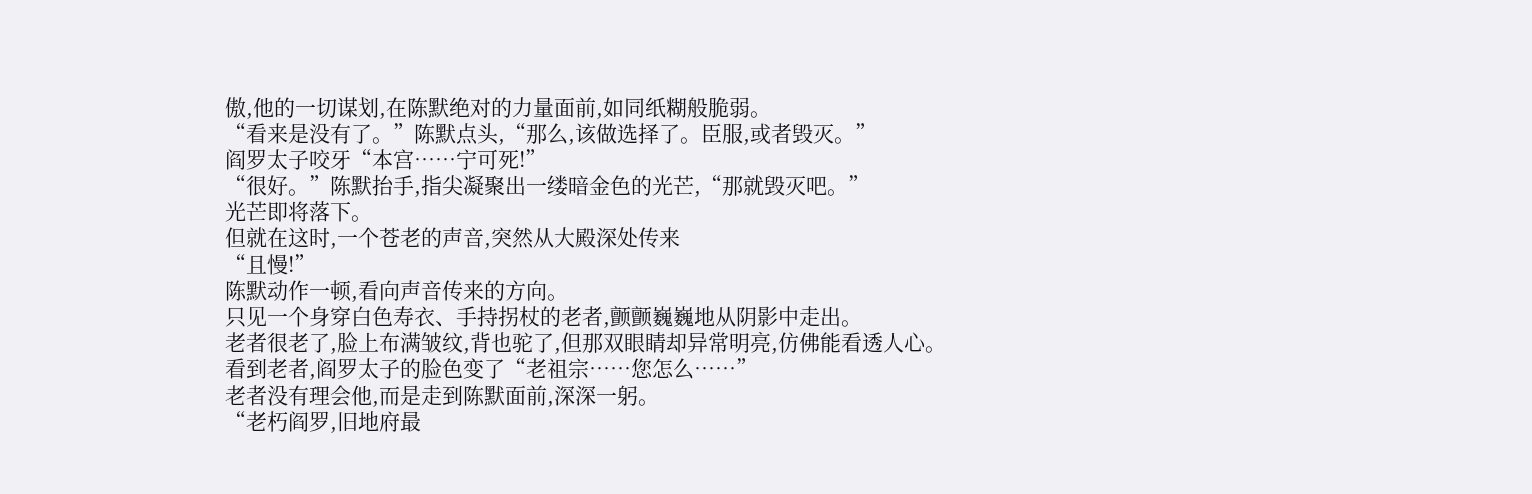傲,他的一切谋划,在陈默绝对的力量面前,如同纸糊般脆弱。
“看来是没有了。”陈默点头,“那么,该做选择了。臣服,或者毁灭。”
阎罗太子咬牙“本宫……宁可死!”
“很好。”陈默抬手,指尖凝聚出一缕暗金色的光芒,“那就毁灭吧。”
光芒即将落下。
但就在这时,一个苍老的声音,突然从大殿深处传来
“且慢!”
陈默动作一顿,看向声音传来的方向。
只见一个身穿白色寿衣、手持拐杖的老者,颤颤巍巍地从阴影中走出。
老者很老了,脸上布满皱纹,背也驼了,但那双眼睛却异常明亮,仿佛能看透人心。
看到老者,阎罗太子的脸色变了“老祖宗……您怎么……”
老者没有理会他,而是走到陈默面前,深深一躬。
“老朽阎罗,旧地府最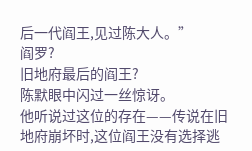后一代阎王,见过陈大人。”
阎罗?
旧地府最后的阎王?
陈默眼中闪过一丝惊讶。
他听说过这位的存在——传说在旧地府崩坏时,这位阎王没有选择逃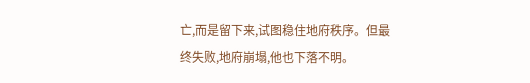亡,而是留下来,试图稳住地府秩序。但最终失败,地府崩塌,他也下落不明。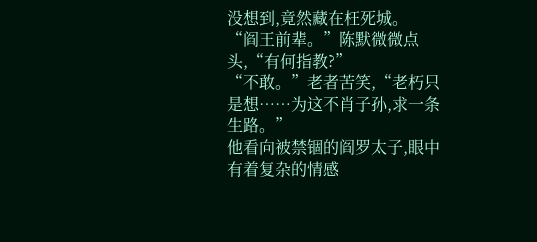没想到,竟然藏在枉死城。
“阎王前辈。”陈默微微点头,“有何指教?”
“不敢。”老者苦笑,“老朽只是想……为这不肖子孙,求一条生路。”
他看向被禁锢的阎罗太子,眼中有着复杂的情感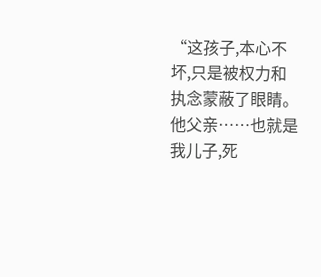“这孩子,本心不坏,只是被权力和执念蒙蔽了眼睛。他父亲……也就是我儿子,死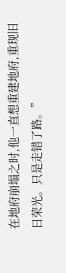在地府崩塌之时,他一直想重建地府,重现旧日荣光。只是走错了路。”